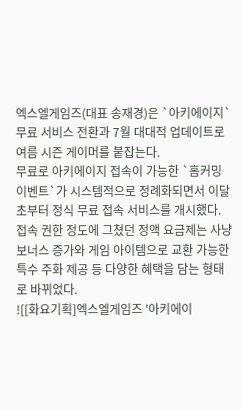엑스엘게임즈(대표 송재경)은 `아키에이지` 무료 서비스 전환과 7월 대대적 업데이트로 여름 시즌 게이머를 붙잡는다.
무료로 아키에이지 접속이 가능한 `홈커밍 이벤트`가 시스템적으로 정례화되면서 이달 초부터 정식 무료 접속 서비스를 개시했다. 접속 권한 정도에 그쳤던 정액 요금제는 사냥 보너스 증가와 게임 아이템으로 교환 가능한 특수 주화 제공 등 다양한 혜택을 담는 형태로 바뀌었다.
![[화요기획]엑스엘게임즈 '아키에이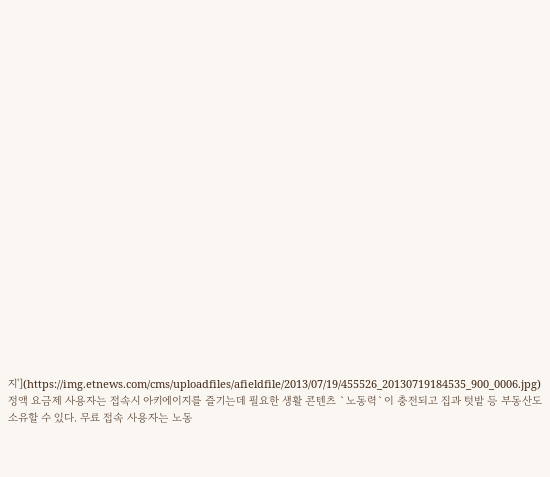지'](https://img.etnews.com/cms/uploadfiles/afieldfile/2013/07/19/455526_20130719184535_900_0006.jpg)
정액 요금제 사용자는 접속시 아키에이지를 즐기는데 필요한 생활 콘텐츠 `노동력`이 충전되고 집과 텃밭 등 부동산도 소유할 수 있다. 무료 접속 사용자는 노동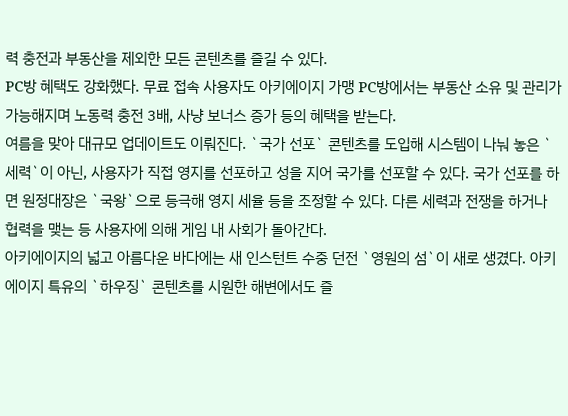력 충전과 부동산을 제외한 모든 콘텐츠를 즐길 수 있다.
PC방 혜택도 강화했다. 무료 접속 사용자도 아키에이지 가맹 PC방에서는 부동산 소유 및 관리가 가능해지며 노동력 충전 3배, 사냥 보너스 증가 등의 혜택을 받는다.
여름을 맞아 대규모 업데이트도 이뤄진다. `국가 선포` 콘텐츠를 도입해 시스템이 나눠 놓은 `세력`이 아닌, 사용자가 직접 영지를 선포하고 성을 지어 국가를 선포할 수 있다. 국가 선포를 하면 원정대장은 `국왕`으로 등극해 영지 세율 등을 조정할 수 있다. 다른 세력과 전쟁을 하거나 협력을 맺는 등 사용자에 의해 게임 내 사회가 돌아간다.
아키에이지의 넓고 아름다운 바다에는 새 인스턴트 수중 던전 `영원의 섬`이 새로 생겼다. 아키에이지 특유의 `하우징` 콘텐츠를 시원한 해변에서도 즐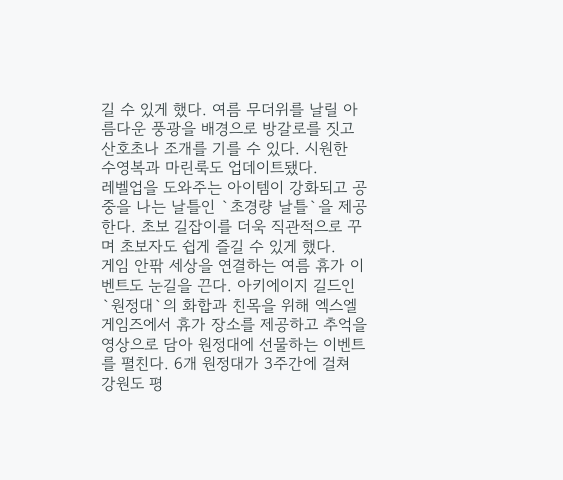길 수 있게 했다. 여름 무더위를 날릴 아름다운 풍광을 배경으로 방갈로를 짓고 산호초나 조개를 기를 수 있다. 시원한 수영복과 마린룩도 업데이트됐다.
레벨업을 도와주는 아이템이 강화되고 공중을 나는 날틀인 `초경량 날틀`을 제공한다. 초보 길잡이를 더욱 직관적으로 꾸며 초보자도 쉽게 즐길 수 있게 했다.
게임 안팎 세상을 연결하는 여름 휴가 이벤트도 눈길을 끈다. 아키에이지 길드인 `원정대`의 화합과 친목을 위해 엑스엘게임즈에서 휴가 장소를 제공하고 추억을 영상으로 담아 원정대에 선물하는 이벤트를 펼친다. 6개 원정대가 3주간에 걸쳐 강원도 평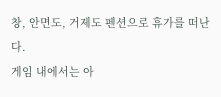창, 안면도, 거제도 펜션으로 휴가를 떠난다.
게임 내에서는 아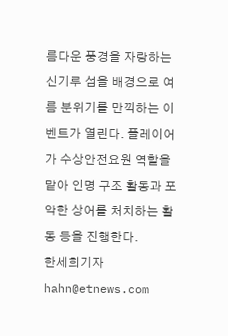름다운 풍경을 자랑하는 신기루 섬을 배경으로 여름 분위기를 만끽하는 이벤트가 열린다. 플레이어가 수상안전요원 역할을 맡아 인명 구조 활동과 포악한 상어를 처치하는 활동 등을 진행한다.
한세희기자 hahn@etnews.com